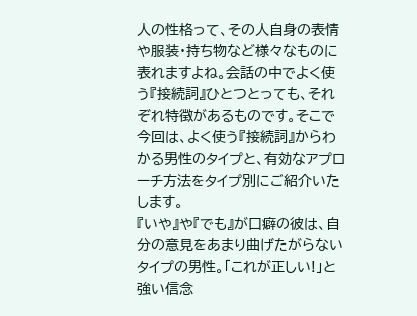人の性格って、その人自身の表情や服装・持ち物など様々なものに表れますよね。会話の中でよく使う『接続詞』ひとつとっても、それぞれ特徴があるものです。そこで今回は、よく使う『接続詞』からわかる男性のタイプと、有効なアプローチ方法をタイプ別にご紹介いたします。
『いや』や『でも』が口癖の彼は、自分の意見をあまり曲げたがらないタイプの男性。「これが正しい!」と強い信念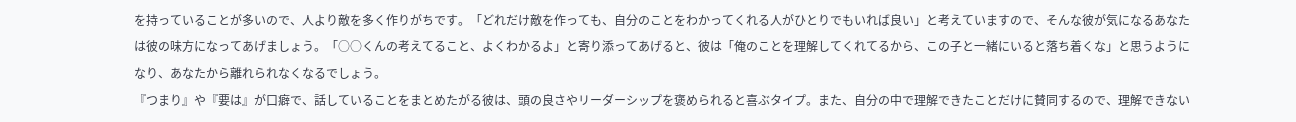を持っていることが多いので、人より敵を多く作りがちです。「どれだけ敵を作っても、自分のことをわかってくれる人がひとりでもいれば良い」と考えていますので、そんな彼が気になるあなたは彼の味方になってあげましょう。「○○くんの考えてること、よくわかるよ」と寄り添ってあげると、彼は「俺のことを理解してくれてるから、この子と一緒にいると落ち着くな」と思うようになり、あなたから離れられなくなるでしょう。
『つまり』や『要は』が口癖で、話していることをまとめたがる彼は、頭の良さやリーダーシップを褒められると喜ぶタイプ。また、自分の中で理解できたことだけに賛同するので、理解できない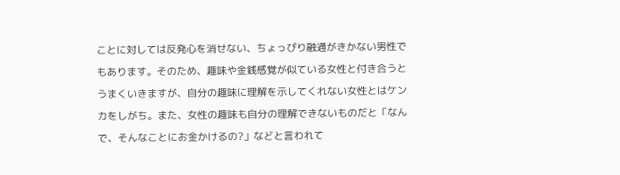ことに対しては反発心を消せない、ちょっぴり融通がきかない男性でもあります。そのため、趣味や金銭感覚が似ている女性と付き合うとうまくいきますが、自分の趣味に理解を示してくれない女性とはケンカをしがち。また、女性の趣味も自分の理解できないものだと「なんで、そんなことにお金かけるの?」などと言われて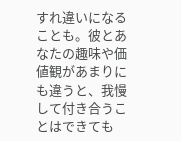すれ違いになることも。彼とあなたの趣味や価値観があまりにも違うと、我慢して付き合うことはできても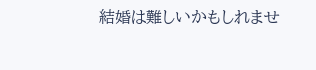結婚は難しいかもしれませ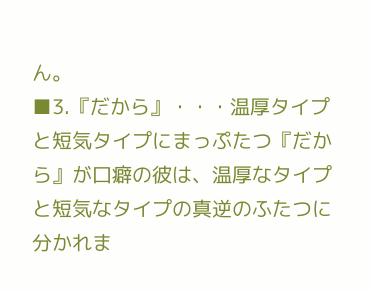ん。
■3.『だから』・・・温厚タイプと短気タイプにまっぷたつ『だから』が口癖の彼は、温厚なタイプと短気なタイプの真逆のふたつに分かれま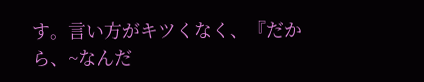す。言い方がキツくなく、『だから、~なんだ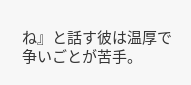ね』と話す彼は温厚で争いごとが苦手。